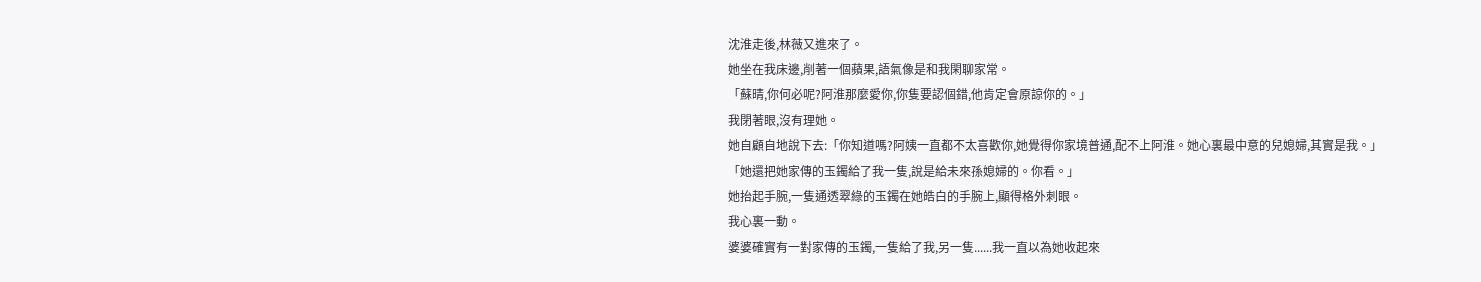沈淮走後,林薇又進來了。
她坐在我床邊,削著一個蘋果,語氣像是和我閑聊家常。
「蘇晴,你何必呢?阿淮那麼愛你,你隻要認個錯,他肯定會原諒你的。」
我閉著眼,沒有理她。
她自顧自地說下去:「你知道嗎?阿姨一直都不太喜歡你,她覺得你家境普通,配不上阿淮。她心裏最中意的兒媳婦,其實是我。」
「她還把她家傳的玉鐲給了我一隻,說是給未來孫媳婦的。你看。」
她抬起手腕,一隻通透翠綠的玉鐲在她皓白的手腕上,顯得格外刺眼。
我心裏一動。
婆婆確實有一對家傳的玉鐲,一隻給了我,另一隻......我一直以為她收起來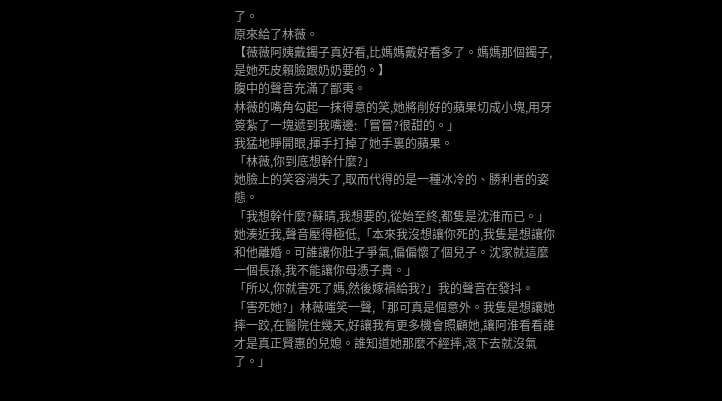了。
原來給了林薇。
【薇薇阿姨戴鐲子真好看,比媽媽戴好看多了。媽媽那個鐲子,是她死皮賴臉跟奶奶要的。】
腹中的聲音充滿了鄙夷。
林薇的嘴角勾起一抹得意的笑,她將削好的蘋果切成小塊,用牙簽紮了一塊遞到我嘴邊:「嘗嘗?很甜的。」
我猛地睜開眼,揮手打掉了她手裏的蘋果。
「林薇,你到底想幹什麼?」
她臉上的笑容消失了,取而代得的是一種冰冷的、勝利者的姿態。
「我想幹什麼?蘇晴,我想要的,從始至終,都隻是沈淮而已。」她湊近我,聲音壓得極低,「本來我沒想讓你死的,我隻是想讓你和他離婚。可誰讓你肚子爭氣,偏偏懷了個兒子。沈家就這麼一個長孫,我不能讓你母憑子貴。」
「所以,你就害死了媽,然後嫁禍給我?」我的聲音在發抖。
「害死她?」林薇嗤笑一聲,「那可真是個意外。我隻是想讓她摔一跤,在醫院住幾天,好讓我有更多機會照顧她,讓阿淮看看誰才是真正賢惠的兒媳。誰知道她那麼不經摔,滾下去就沒氣了。」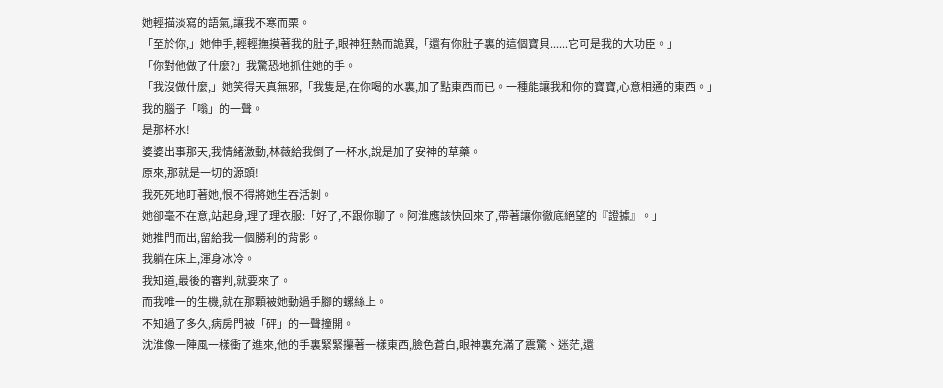她輕描淡寫的語氣,讓我不寒而栗。
「至於你,」她伸手,輕輕撫摸著我的肚子,眼神狂熱而詭異,「還有你肚子裏的這個寶貝......它可是我的大功臣。」
「你對他做了什麼?」我驚恐地抓住她的手。
「我沒做什麼,」她笑得天真無邪,「我隻是,在你喝的水裏,加了點東西而已。一種能讓我和你的寶寶,心意相通的東西。」
我的腦子「嗡」的一聲。
是那杯水!
婆婆出事那天,我情緒激動,林薇給我倒了一杯水,說是加了安神的草藥。
原來,那就是一切的源頭!
我死死地盯著她,恨不得將她生吞活剝。
她卻毫不在意,站起身,理了理衣服:「好了,不跟你聊了。阿淮應該快回來了,帶著讓你徹底絕望的『證據』。」
她推門而出,留給我一個勝利的背影。
我躺在床上,渾身冰冷。
我知道,最後的審判,就要來了。
而我唯一的生機,就在那顆被她動過手腳的螺絲上。
不知過了多久,病房門被「砰」的一聲撞開。
沈淮像一陣風一樣衝了進來,他的手裏緊緊攥著一樣東西,臉色蒼白,眼神裏充滿了震驚、迷茫,還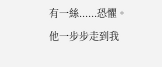有一絲......恐懼。
他一步步走到我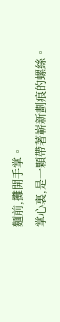麵前,攤開手掌。
掌心裏,是一顆帶著嶄新劃痕的螺絲。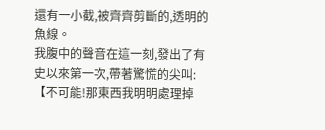還有一小截,被齊齊剪斷的,透明的魚線。
我腹中的聲音在這一刻,發出了有史以來第一次,帶著驚慌的尖叫:【不可能!那東西我明明處理掉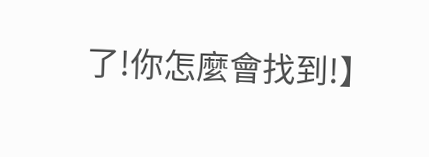了!你怎麼會找到!】